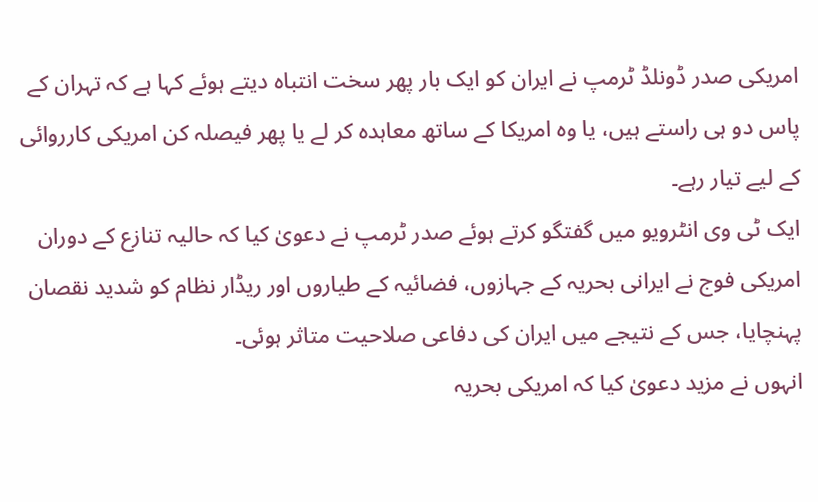امریکی صدر ڈونلڈ ٹرمپ نے ایران کو ایک بار پھر سخت انتباہ دیتے ہوئے کہا ہے کہ تہران کے پاس دو ہی راستے ہیں، یا وہ امریکا کے ساتھ معاہدہ کر لے یا پھر فیصلہ کن امریکی کارروائی کے لیے تیار رہے۔
ایک ٹی وی انٹرویو میں گفتگو کرتے ہوئے صدر ٹرمپ نے دعویٰ کیا کہ حالیہ تنازع کے دوران امریکی فوج نے ایرانی بحریہ کے جہازوں، فضائیہ کے طیاروں اور ریڈار نظام کو شدید نقصان پہنچایا، جس کے نتیجے میں ایران کی دفاعی صلاحیت متاثر ہوئی۔
انہوں نے مزید دعویٰ کیا کہ امریکی بحریہ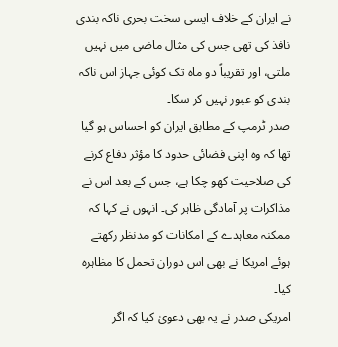نے ایران کے خلاف ایسی سخت بحری ناکہ بندی نافذ کی تھی جس کی مثال ماضی میں نہیں ملتی، اور تقریباً دو ماہ تک کوئی جہاز اس ناکہ بندی کو عبور نہیں کر سکا۔
صدر ٹرمپ کے مطابق ایران کو احساس ہو گیا تھا کہ وہ اپنی فضائی حدود کا مؤثر دفاع کرنے کی صلاحیت کھو چکا ہے، جس کے بعد اس نے مذاکرات پر آمادگی ظاہر کی۔ انہوں نے کہا کہ ممکنہ معاہدے کے امکانات کو مدنظر رکھتے ہوئے امریکا نے بھی اس دوران تحمل کا مظاہرہ کیا۔
امریکی صدر نے یہ بھی دعویٰ کیا کہ اگر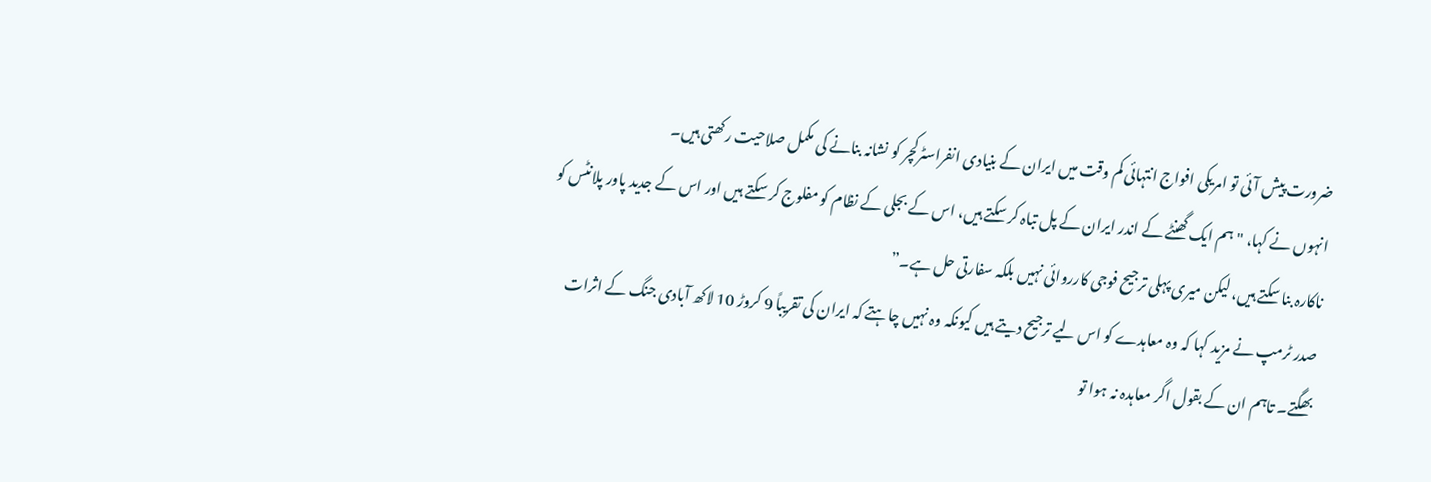ضرورت پیش آئی تو امریکی افواج انتہائی کم وقت میں ایران کے بنیادی انفراسٹرکچر کو نشانہ بنانے کی مکمل صلاحیت رکھتی ہیں۔
انہوں نے کہا، "ہم ایک گھنٹے کے اندر ایران کے پل تباہ کر سکتے ہیں، اس کے بجلی کے نظام کو مفلوج کر سکتے ہیں اور اس کے جدید پاور پلانٹس کو ناکارہ بنا سکتے ہیں، لیکن میری پہلی ترجیح فوجی کارروائی نہیں بلکہ سفارتی حل ہے۔”
صدر ٹرمپ نے مزید کہا کہ وہ معاہدے کو اس لیے ترجیح دیتے ہیں کیونکہ وہ نہیں چاہتے کہ ایران کی تقریباً 9 کروڑ 10 لاکھ آبادی جنگ کے اثرات بھگتے۔ تاہم ان کے بقول اگر معاہدہ نہ ہوا تو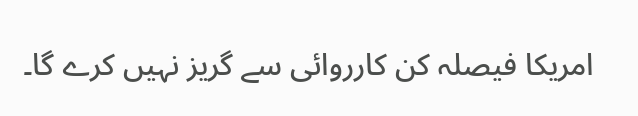امریکا فیصلہ کن کارروائی سے گریز نہیں کرے گا۔